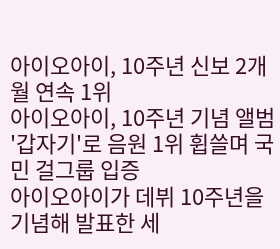아이오아이, 10주년 신보 2개월 연속 1위
아이오아이, 10주년 기념 앨범 '갑자기'로 음원 1위 휩쓸며 국민 걸그룹 입증
아이오아이가 데뷔 10주년을 기념해 발표한 세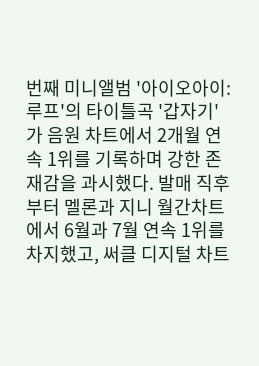번째 미니앨범 '아이오아이: 루프'의 타이틀곡 '갑자기'가 음원 차트에서 2개월 연속 1위를 기록하며 강한 존재감을 과시했다. 발매 직후부터 멜론과 지니 월간차트에서 6월과 7월 연속 1위를 차지했고, 써클 디지털 차트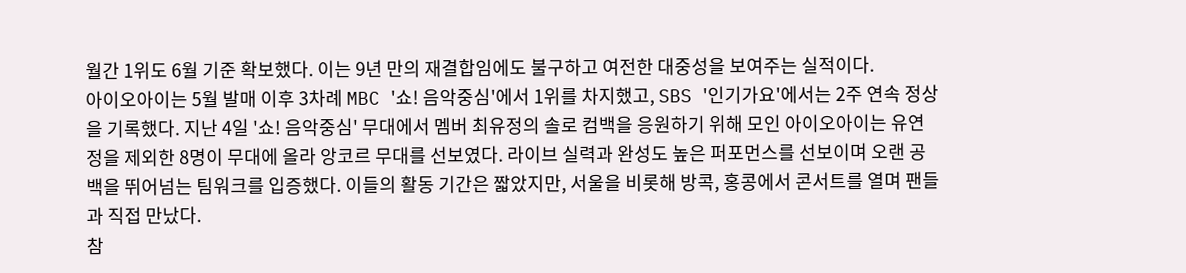월간 1위도 6월 기준 확보했다. 이는 9년 만의 재결합임에도 불구하고 여전한 대중성을 보여주는 실적이다.
아이오아이는 5월 발매 이후 3차례 MBC '쇼! 음악중심'에서 1위를 차지했고, SBS '인기가요'에서는 2주 연속 정상을 기록했다. 지난 4일 '쇼! 음악중심' 무대에서 멤버 최유정의 솔로 컴백을 응원하기 위해 모인 아이오아이는 유연정을 제외한 8명이 무대에 올라 앙코르 무대를 선보였다. 라이브 실력과 완성도 높은 퍼포먼스를 선보이며 오랜 공백을 뛰어넘는 팀워크를 입증했다. 이들의 활동 기간은 짧았지만, 서울을 비롯해 방콕, 홍콩에서 콘서트를 열며 팬들과 직접 만났다.
참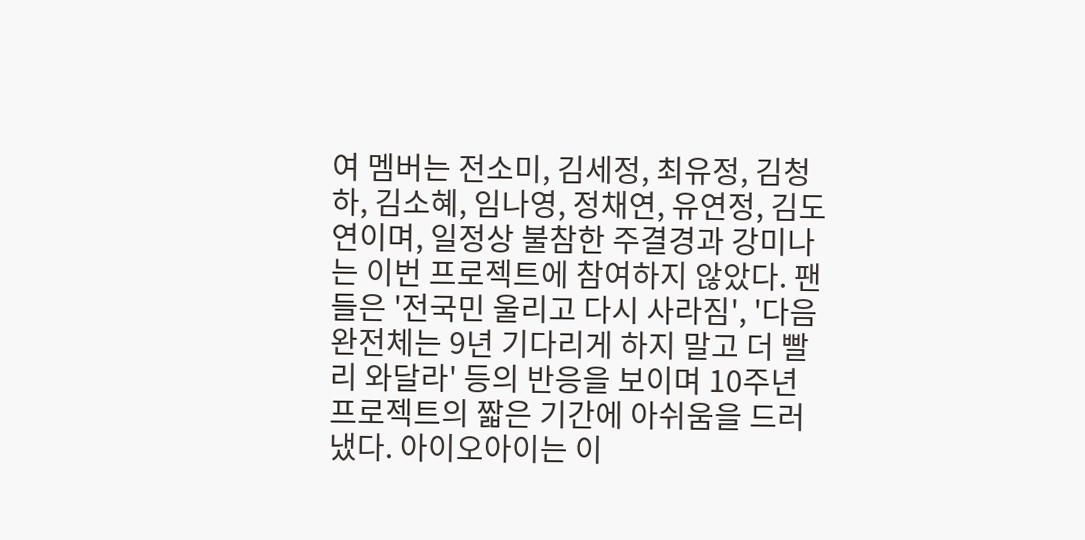여 멤버는 전소미, 김세정, 최유정, 김청하, 김소혜, 임나영, 정채연, 유연정, 김도연이며, 일정상 불참한 주결경과 강미나는 이번 프로젝트에 참여하지 않았다. 팬들은 '전국민 울리고 다시 사라짐', '다음 완전체는 9년 기다리게 하지 말고 더 빨리 와달라' 등의 반응을 보이며 10주년 프로젝트의 짧은 기간에 아쉬움을 드러냈다. 아이오아이는 이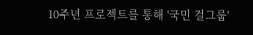10주년 프로젝트를 통해 '국민 걸그룹'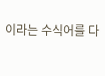이라는 수식어를 다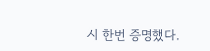시 한번 증명했다.